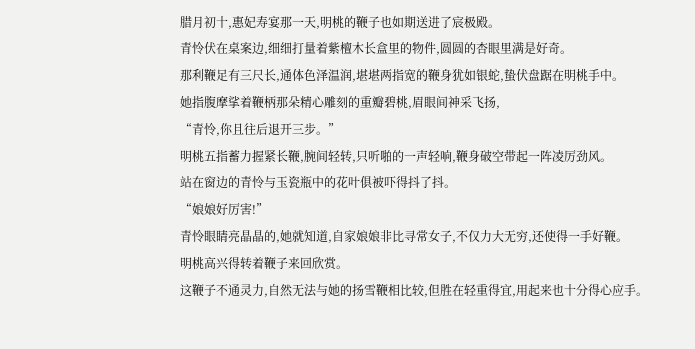腊月初十,惠妃寿宴那一天,明桃的鞭子也如期送进了宸极殿。
青怜伏在桌案边,细细打量着紫檀木长盒里的物件,圆圆的杏眼里满是好奇。
那利鞭足有三尺长,通体色泽温润,堪堪两指宽的鞭身犹如银蛇,蛰伏盘踞在明桃手中。
她指腹摩挲着鞭柄那朵精心雕刻的重瓣碧桃,眉眼间神采飞扬,
“青怜,你且往后退开三步。”
明桃五指蓄力握紧长鞭,腕间轻转,只听啪的一声轻响,鞭身破空带起一阵凌厉劲风。
站在窗边的青怜与玉瓷瓶中的花叶俱被吓得抖了抖。
“娘娘好厉害!”
青怜眼睛亮晶晶的,她就知道,自家娘娘非比寻常女子,不仅力大无穷,还使得一手好鞭。
明桃高兴得转着鞭子来回欣赏。
这鞭子不通灵力,自然无法与她的扬雪鞭相比较,但胜在轻重得宜,用起来也十分得心应手。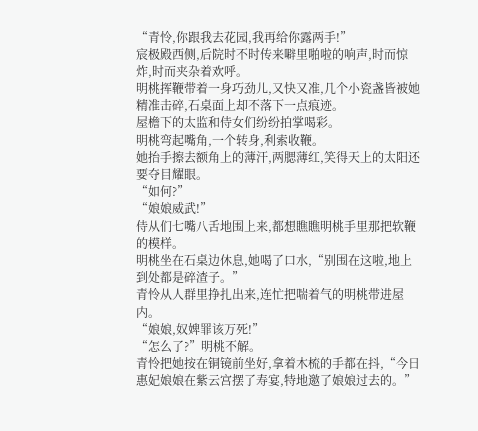“青怜,你跟我去花园,我再给你露两手!”
宸极殿西侧,后院时不时传来噼里啪啦的响声,时而惊炸,时而夹杂着欢呼。
明桃挥鞭带着一身巧劲儿,又快又准,几个小瓷盏皆被她精准击碎,石桌面上却不落下一点痕迹。
屋檐下的太监和侍女们纷纷拍掌喝彩。
明桃弯起嘴角,一个转身,利索收鞭。
她抬手擦去额角上的薄汗,两腮薄红,笑得天上的太阳还要夺目耀眼。
“如何?”
“娘娘威武!”
侍从们七嘴八舌地围上来,都想瞧瞧明桃手里那把软鞭的模样。
明桃坐在石桌边休息,她喝了口水,“别围在这啦,地上到处都是碎渣子。”
青怜从人群里挣扎出来,连忙把喘着气的明桃带进屋内。
“娘娘,奴婢罪该万死!”
“怎么了?”明桃不解。
青怜把她按在铜镜前坐好,拿着木梳的手都在抖,“今日惠妃娘娘在紫云宫摆了寿宴,特地邀了娘娘过去的。”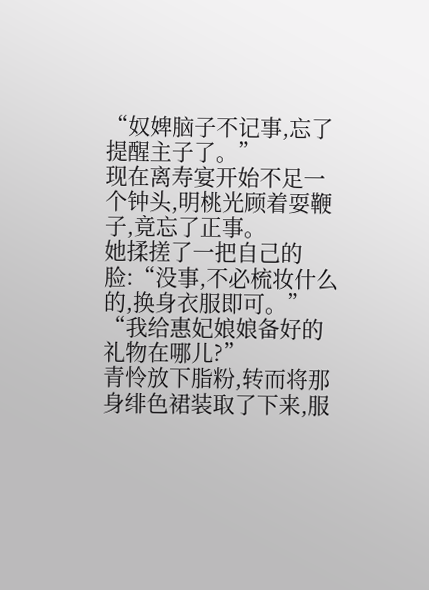“奴婢脑子不记事,忘了提醒主子了。”
现在离寿宴开始不足一个钟头,明桃光顾着耍鞭子,竟忘了正事。
她揉搓了一把自己的脸:“没事,不必梳妆什么的,换身衣服即可。”
“我给惠妃娘娘备好的礼物在哪儿?”
青怜放下脂粉,转而将那身绯色裙装取了下来,服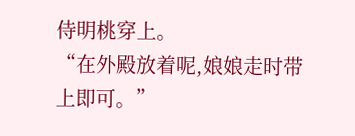侍明桃穿上。
“在外殿放着呢,娘娘走时带上即可。”